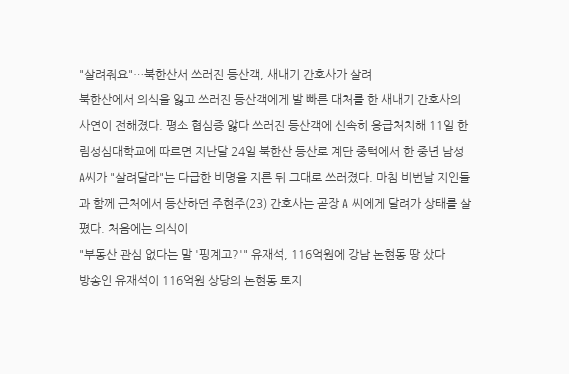"살려줘요"…북한산서 쓰러진 등산객, 새내기 간호사가 살려
북한산에서 의식을 잃고 쓰러진 등산객에게 발 빠른 대처를 한 새내기 간호사의 사연이 전해졌다. 평소 협심증 앓다 쓰러진 등산객에 신속히 응급처치해 11일 한림성심대학교에 따르면 지난달 24일 북한산 등산로 계단 중턱에서 한 중년 남성 A씨가 "살려달라"는 다급한 비명을 지른 뒤 그대로 쓰러졌다. 마침 비번날 지인들과 함께 근처에서 등산하던 주현주(23) 간호사는 곧장 A 씨에게 달려가 상태를 살폈다. 처음에는 의식이
"부동산 관심 없다는 말 '핑계고?'" 유재석, 116억원에 강남 논현동 땅 샀다
방송인 유재석이 116억원 상당의 논현동 토지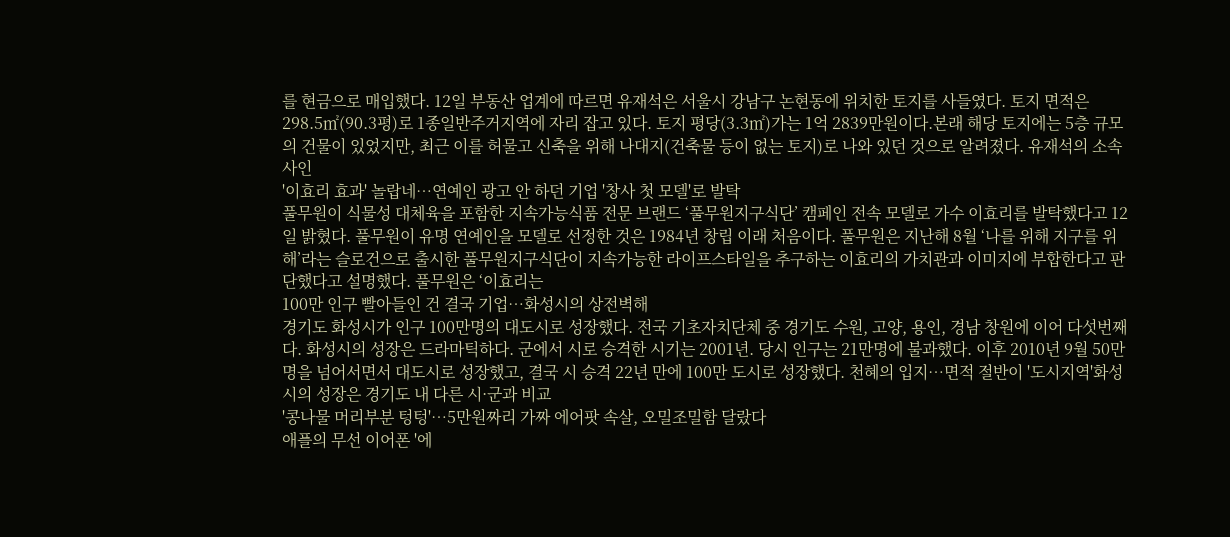를 현금으로 매입했다. 12일 부동산 업계에 따르면 유재석은 서울시 강남구 논현동에 위치한 토지를 사들였다. 토지 면적은 298.5㎡(90.3평)로 1종일반주거지역에 자리 잡고 있다. 토지 평당(3.3㎡)가는 1억 2839만원이다.본래 해당 토지에는 5층 규모의 건물이 있었지만, 최근 이를 허물고 신축을 위해 나대지(건축물 등이 없는 토지)로 나와 있던 것으로 알려졌다. 유재석의 소속사인
'이효리 효과' 놀랍네…연예인 광고 안 하던 기업 '창사 첫 모델'로 발탁
풀무원이 식물성 대체육을 포함한 지속가능식품 전문 브랜드 ‘풀무원지구식단’ 캠페인 전속 모델로 가수 이효리를 발탁했다고 12일 밝혔다. 풀무원이 유명 연예인을 모델로 선정한 것은 1984년 창립 이래 처음이다. 풀무원은 지난해 8월 ‘나를 위해 지구를 위해’라는 슬로건으로 출시한 풀무원지구식단이 지속가능한 라이프스타일을 추구하는 이효리의 가치관과 이미지에 부합한다고 판단했다고 설명했다. 풀무원은 ‘이효리는
100만 인구 빨아들인 건 결국 기업…화성시의 상전벽해
경기도 화성시가 인구 100만명의 대도시로 성장했다. 전국 기초자치단체 중 경기도 수원, 고양, 용인, 경남 창원에 이어 다섯번째다. 화성시의 성장은 드라마틱하다. 군에서 시로 승격한 시기는 2001년. 당시 인구는 21만명에 불과했다. 이후 2010년 9월 50만명을 넘어서면서 대도시로 성장했고, 결국 시 승격 22년 만에 100만 도시로 성장했다. 천혜의 입지…면적 절반이 '도시지역'화성시의 성장은 경기도 내 다른 시·군과 비교
'콩나물 머리부분 텅텅'…5만원짜리 가짜 에어팟 속살, 오밀조밀함 달랐다
애플의 무선 이어폰 '에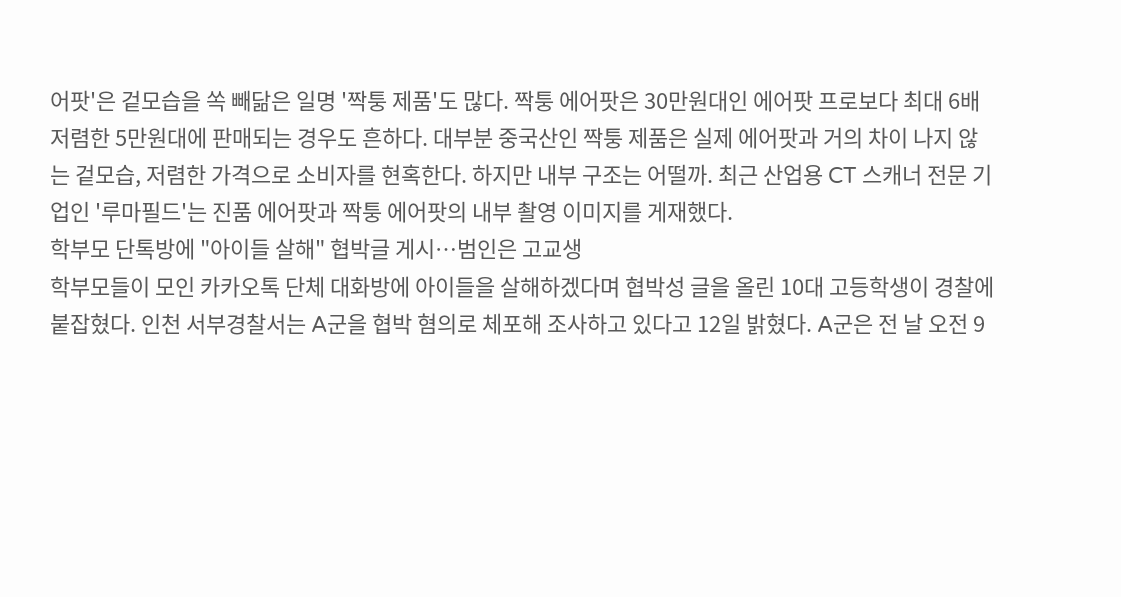어팟'은 겉모습을 쏙 빼닮은 일명 '짝퉁 제품'도 많다. 짝퉁 에어팟은 30만원대인 에어팟 프로보다 최대 6배 저렴한 5만원대에 판매되는 경우도 흔하다. 대부분 중국산인 짝퉁 제품은 실제 에어팟과 거의 차이 나지 않는 겉모습, 저렴한 가격으로 소비자를 현혹한다. 하지만 내부 구조는 어떨까. 최근 산업용 CT 스캐너 전문 기업인 '루마필드'는 진품 에어팟과 짝퉁 에어팟의 내부 촬영 이미지를 게재했다.
학부모 단톡방에 "아이들 살해" 협박글 게시…범인은 고교생
학부모들이 모인 카카오톡 단체 대화방에 아이들을 살해하겠다며 협박성 글을 올린 10대 고등학생이 경찰에 붙잡혔다. 인천 서부경찰서는 A군을 협박 혐의로 체포해 조사하고 있다고 12일 밝혔다. A군은 전 날 오전 9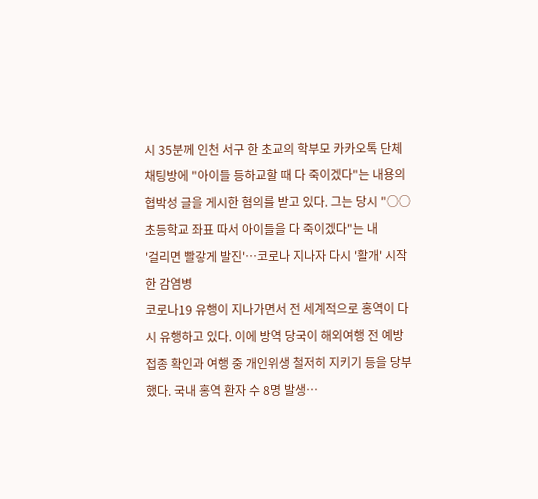시 35분께 인천 서구 한 초교의 학부모 카카오톡 단체 채팅방에 "아이들 등하교할 때 다 죽이겠다"는 내용의 협박성 글을 게시한 혐의를 받고 있다. 그는 당시 "○○초등학교 좌표 따서 아이들을 다 죽이겠다"는 내
'걸리면 빨갛게 발진'…코로나 지나자 다시 '활개' 시작한 감염병
코로나19 유행이 지나가면서 전 세계적으로 홍역이 다시 유행하고 있다. 이에 방역 당국이 해외여행 전 예방접종 확인과 여행 중 개인위생 철저히 지키기 등을 당부했다. 국내 홍역 환자 수 8명 발생…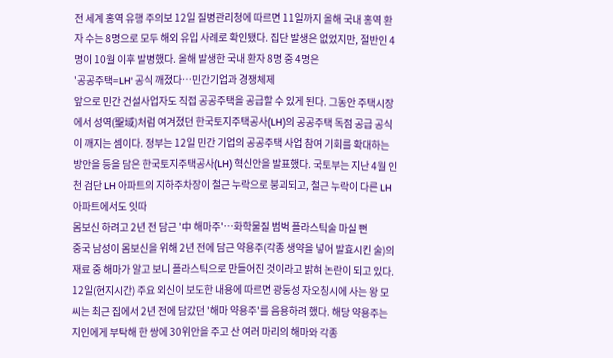전 세계 홍역 유행 주의보 12일 질병관리청에 따르면 11일까지 올해 국내 홍역 환자 수는 8명으로 모두 해외 유입 사례로 확인됐다. 집단 발생은 없었지만, 절반인 4명이 10월 이후 발병했다. 올해 발생한 국내 환자 8명 중 4명은
'공공주택=LH' 공식 깨졌다…민간기업과 경쟁체제
앞으로 민간 건설사업자도 직접 공공주택을 공급할 수 있게 된다. 그동안 주택시장에서 성역(聖域)처럼 여겨졌던 한국토지주택공사(LH)의 공공주택 독점 공급 공식이 깨지는 셈이다. 정부는 12일 민간 기업의 공공주택 사업 참여 기회를 확대하는 방안을 등을 담은 한국토지주택공사(LH) 혁신안을 발표했다. 국토부는 지난 4월 인천 검단 LH 아파트의 지하주차장이 철근 누락으로 붕괴되고, 철근 누락이 다른 LH 아파트에서도 잇따
몸보신 하려고 2년 전 담근 '中 해마주'…화학물질 범벅 플라스틱술 마실 뻔
중국 남성이 몸보신을 위해 2년 전에 담근 약용주(각종 생약을 넣어 발효시킨 술)의 재료 중 해마가 알고 보니 플라스틱으로 만들어진 것이라고 밝혀 논란이 되고 있다. 12일(현지시간) 주요 외신이 보도한 내용에 따르면 광둥성 자오칭시에 사는 왕 모 씨는 최근 집에서 2년 전에 담갔던 '해마 약용주'를 음용하려 했다. 해당 약용주는 지인에게 부탁해 한 쌍에 30위안을 주고 산 여러 마리의 해마와 각종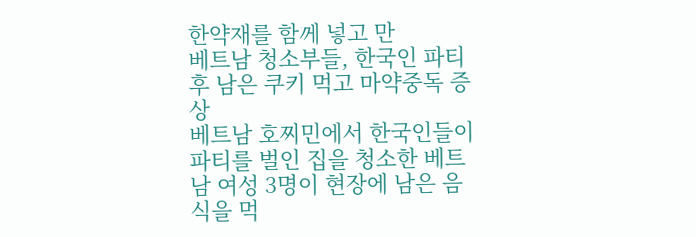한약재를 함께 넣고 만
베트남 청소부들, 한국인 파티 후 남은 쿠키 먹고 마약중독 증상
베트남 호찌민에서 한국인들이 파티를 벌인 집을 청소한 베트남 여성 3명이 현장에 남은 음식을 먹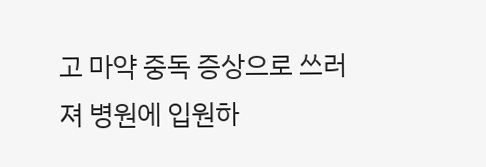고 마약 중독 증상으로 쓰러져 병원에 입원하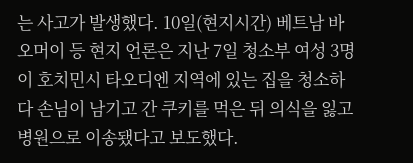는 사고가 발생했다. 10일(현지시간) 베트남 바오머이 등 현지 언론은 지난 7일 청소부 여성 3명이 호치민시 타오디엔 지역에 있는 집을 청소하다 손님이 남기고 간 쿠키를 먹은 뒤 의식을 잃고 병원으로 이송됐다고 보도했다.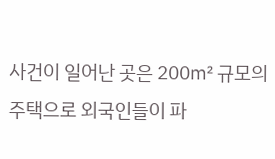사건이 일어난 곳은 200㎡ 규모의 주택으로 외국인들이 파